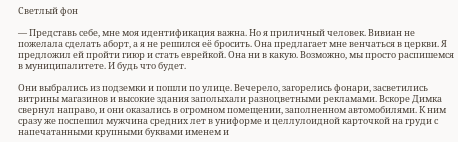Светлый фон

— Представь себе, мне моя идентификация важна. Но я приличный человек. Вивиан не пожелала сделать аборт, а я не решился её бросить. Она предлагает мне венчаться в церкви. Я предложил ей пройти гиюр и стать еврейкой. Она ни в какую. Возможно, мы просто распишемся в муниципалитете. И будь что будет.

Они выбрались из подземки и пошли по улице. Вечерело, загорелись фонари, засветились витрины магазинов и высокие здания заполыхали разноцветными рекламами. Вскоре Димка свернул направо, и они оказались в огромном помещении, заполненном автомобилями. К ним сразу же поспешил мужчина средних лет в униформе и целлулоидной карточкой на груди с напечатанными крупными буквами именем и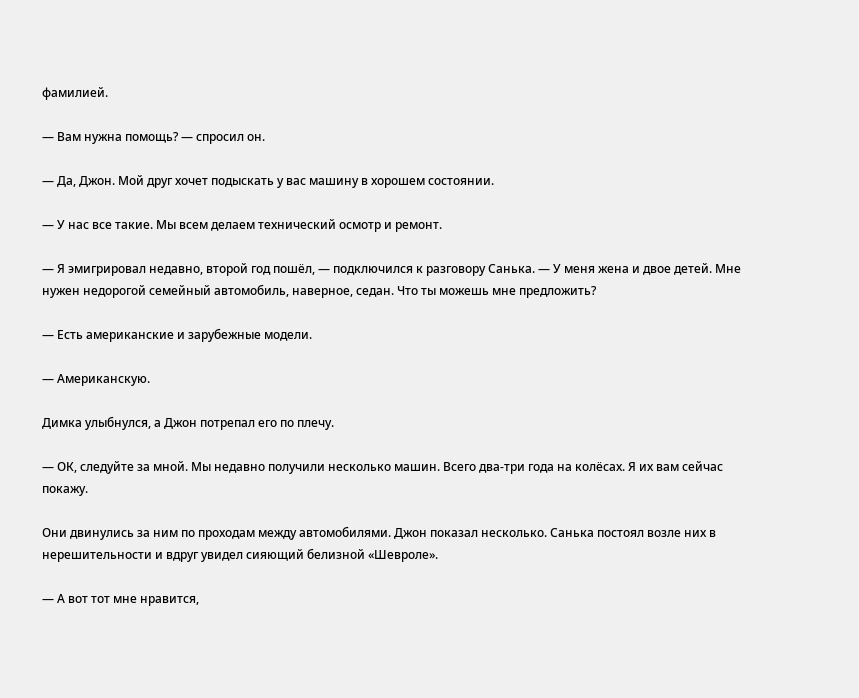фамилией.

— Вам нужна помощь? — спросил он.

— Да, Джон. Мой друг хочет подыскать у вас машину в хорошем состоянии.

— У нас все такие. Мы всем делаем технический осмотр и ремонт.

— Я эмигрировал недавно, второй год пошёл, — подключился к разговору Санька. — У меня жена и двое детей. Мне нужен недорогой семейный автомобиль, наверное, седан. Что ты можешь мне предложить?

— Есть американские и зарубежные модели.

— Американскую.

Димка улыбнулся, а Джон потрепал его по плечу.

— ОК, следуйте за мной. Мы недавно получили несколько машин. Всего два-три года на колёсах. Я их вам сейчас покажу.

Они двинулись за ним по проходам между автомобилями. Джон показал несколько. Санька постоял возле них в нерешительности и вдруг увидел сияющий белизной «Шевроле».

— А вот тот мне нравится,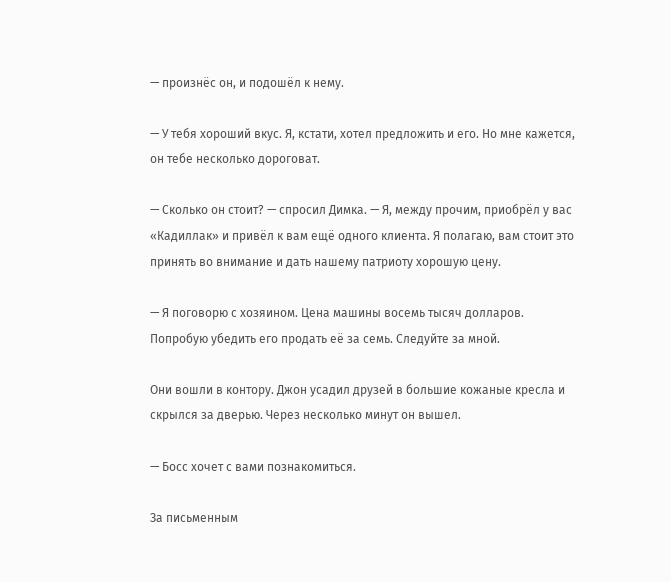— произнёс он, и подошёл к нему.

— У тебя хороший вкус. Я, кстати, хотел предложить и его. Но мне кажется, он тебе несколько дороговат.

— Сколько он стоит? — спросил Димка. — Я, между прочим, приобрёл у вас «Кадиллак» и привёл к вам ещё одного клиента. Я полагаю, вам стоит это принять во внимание и дать нашему патриоту хорошую цену.

— Я поговорю с хозяином. Цена машины восемь тысяч долларов. Попробую убедить его продать её за семь. Следуйте за мной.

Они вошли в контору. Джон усадил друзей в большие кожаные кресла и скрылся за дверью. Через несколько минут он вышел.

— Босс хочет с вами познакомиться.

За письменным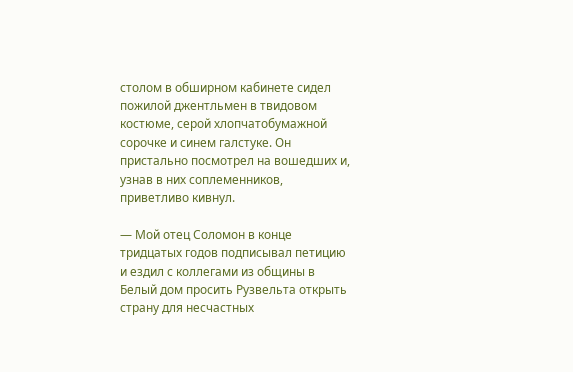столом в обширном кабинете сидел пожилой джентльмен в твидовом костюме, серой хлопчатобумажной сорочке и синем галстуке. Он пристально посмотрел на вошедших и, узнав в них соплеменников, приветливо кивнул.

— Мой отец Соломон в конце тридцатых годов подписывал петицию и ездил с коллегами из общины в Белый дом просить Рузвельта открыть страну для несчастных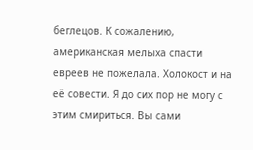беглецов. К сожалению, американская мелыха спасти евреев не пожелала. Холокост и на её совести. Я до сих пор не могу с этим смириться. Вы сами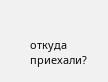откуда приехали?